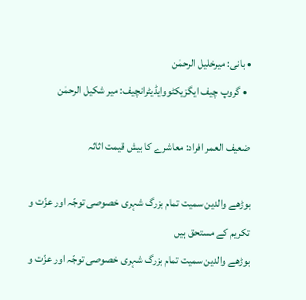• بانی: میرخلیل الرحمٰن
  • گروپ چیف ایگزیکٹووایڈیٹرانچیف: میر شکیل الرحمٰن

ضعیف العمر افراد: معاشرے کا بیش قیمت اثاثہ

بوڑھے والدین سمیت تمام بزرگ شہری خصوصی توجّہ اور عزّت و تکریم کے مستحق ہیں
بوڑھے والدین سمیت تمام بزرگ شہری خصوصی توجّہ اور عزّت و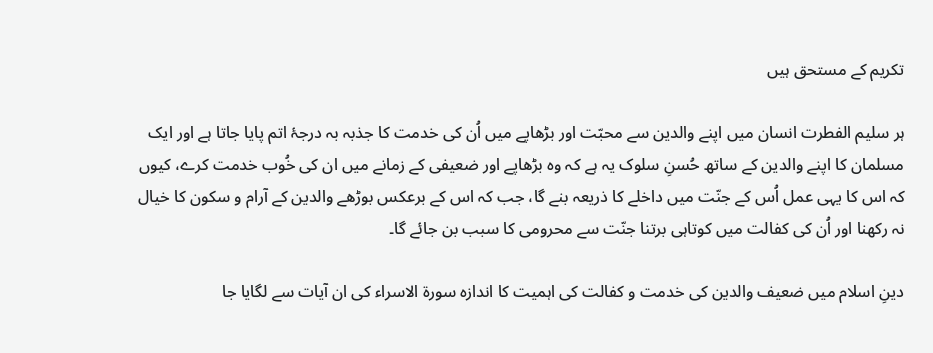تکریم کے مستحق ہیں

ہر سلیم الفطرت انسان میں اپنے والدین سے محبّت اور بڑھاپے میں اُن کی خدمت کا جذبہ بہ درجۂ اتم پایا جاتا ہے اور ایک مسلمان کا اپنے والدین کے ساتھ حُسنِ سلوک یہ ہے کہ وہ بڑھاپے اور ضعیفی کے زمانے میں ان کی خُوب خدمت کرے، کیوں کہ اس کا یہی عمل اُس کے جنّت میں داخلے کا ذریعہ بنے گا، جب کہ اس کے برعکس بوڑھے والدین کے آرام و سکون کا خیال نہ رکھنا اور اُن کی کفالت میں کوتاہی برتنا جنّت سے محرومی کا سبب بن جائے گا۔

دینِ اسلام میں ضعیف والدین کی خدمت و کفالت کی اہمیت کا اندازہ سورۃ الاسراء کی ان آیات سے لگایا جا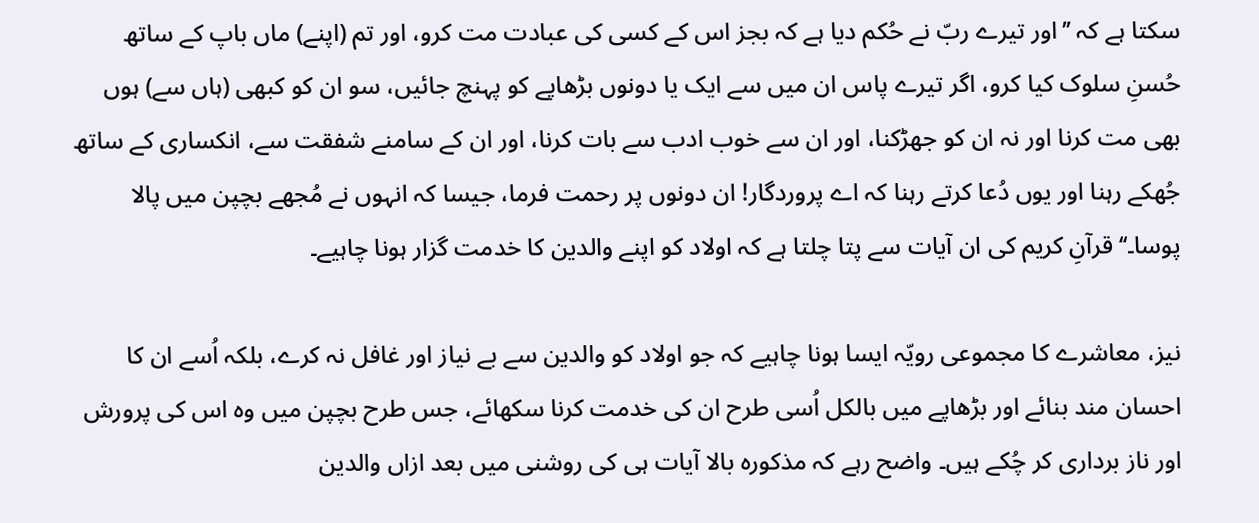سکتا ہے کہ ’’اور تیرے ربّ نے حُکم دیا ہے کہ بجز اس کے کسی کی عبادت مت کرو، اور تم (اپنے) ماں باپ کے ساتھ حُسنِ سلوک کیا کرو، اگر تیرے پاس ان میں سے ایک یا دونوں بڑھاپے کو پہنچ جائیں، سو ان کو کبھی (ہاں سے) ہوں بھی مت کرنا اور نہ ان کو جھڑکنا، اور ان سے خوب ادب سے بات کرنا، اور ان کے سامنے شفقت سے، انکساری کے ساتھ جُھکے رہنا اور یوں دُعا کرتے رہنا کہ اے پروردگار! ان دونوں پر رحمت فرما، جیسا کہ انہوں نے مُجھے بچپن میں پالا پوسا۔‘‘ قرآنِ کریم کی ان آیات سے پتا چلتا ہے کہ اولاد کو اپنے والدین کا خدمت گزار ہونا چاہیے۔

نیز، معاشرے کا مجموعی رویّہ ایسا ہونا چاہیے کہ جو اولاد کو والدین سے بے نیاز اور غافل نہ کرے، بلکہ اُسے ان کا احسان مند بنائے اور بڑھاپے میں بالکل اُسی طرح ان کی خدمت کرنا سکھائے، جس طرح بچپن میں وہ اس کی پرورش اور ناز برداری کر چُکے ہیں۔ واضح رہے کہ مذکورہ بالا آیات ہی کی روشنی میں بعد ازاں والدین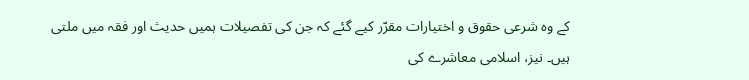کے وہ شرعی حقوق و اختیارات مقرّر کیے گئے کہ جن کی تفصیلات ہمیں حدیث اور فقہ میں ملتی ہیں۔ نیز، اسلامی معاشرے کی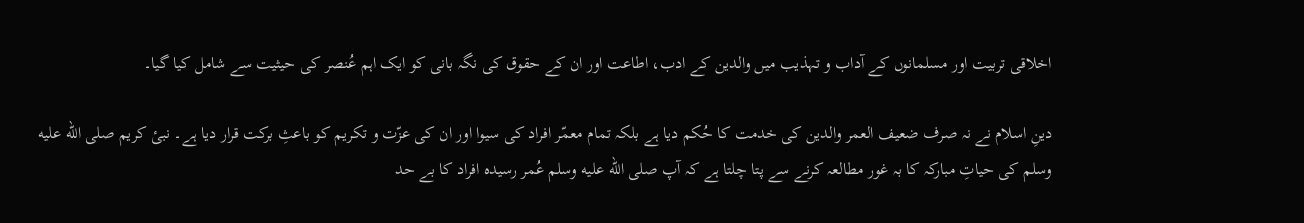اخلاقی تربیت اور مسلمانوں کے آداب و تہذیب میں والدین کے ادب، اطاعت اور ان کے حقوق کی نگہ بانی کو ایک اہم عُنصر کی حیثیت سے شامل کیا گیا۔

دینِ اسلام نے نہ صرف ضعیف العمر والدین کی خدمت کا حُکم دیا ہے بلکہ تمام معمّر افراد کی سیوا اور ان کی عزّت و تکریم کو باعثِ برکت قرار دیا ہے۔ نبیٔ کریم صلى الله عليه وسلم کی حیاتِ مبارکہ کا بہ غور مطالعہ کرنے سے پتا چلتا ہے کہ آپ صلى الله عليه وسلم عُمر رسیدہ افراد کا بے حد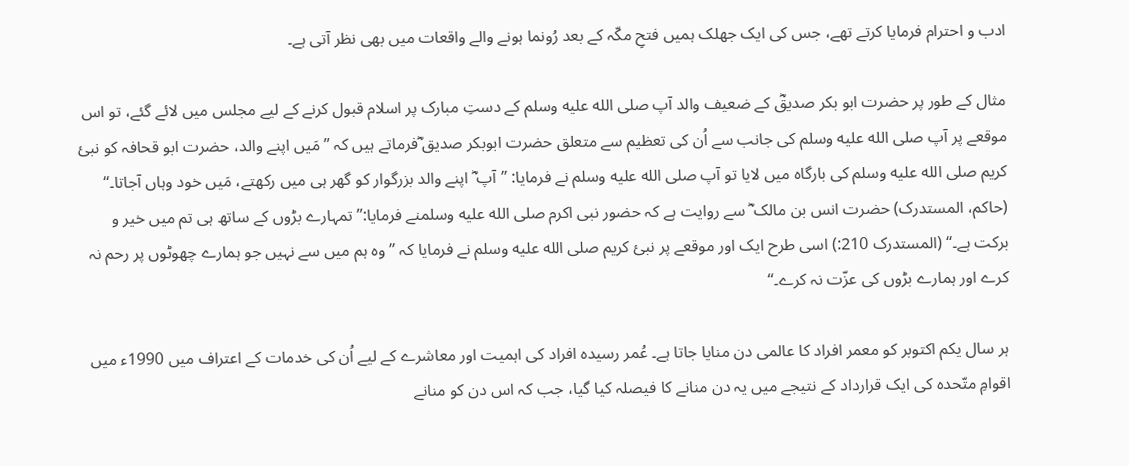ادب و احترام فرمایا کرتے تھے، جس کی ایک جھلک ہمیں فتحِ مکّہ کے بعد رُونما ہونے والے واقعات میں بھی نظر آتی ہے۔

مثال کے طور پر حضرت ابو بکر صدیقؓ کے ضعیف والد آپ صلى الله عليه وسلم کے دستِ مبارک پر اسلام قبول کرنے کے لیے مجلس میں لائے گئے، تو اس موقعے پر آپ صلى الله عليه وسلم کی جانب سے اُن کی تعظیم سے متعلق حضرت ابوبکر صدیق ؓفرماتے ہیں کہ ’’مَیں اپنے والد، حضرت ابو قحافہ کو نبیٔ کریم صلى الله عليه وسلم کی بارگاہ میں لایا تو آپ صلى الله عليه وسلم نے فرمایا: ’’آپ ؓ اپنے والد بزرگوار کو گھر ہی میں رکھتے، مَیں خود وہاں آجاتا۔‘‘ (حاکم، المستدرک) حضرت انس بن مالک ؓ سے روایت ہے کہ حضور نبی اکرم صلى الله عليه وسلمنے فرمایا:’’تمہارے بڑوں کے ساتھ ہی تم میں خیر و برکت ہے۔‘‘ (المستدرک 210:) اسی طرح ایک اور موقعے پر نبیٔ کریم صلى الله عليه وسلم نے فرمایا کہ ’’وہ ہم میں سے نہیں جو ہمارے چھوٹوں پر رحم نہ کرے اور ہمارے بڑوں کی عزّت نہ کرے۔‘‘

ہر سال یکم اکتوبر کو معمر افراد کا عالمی دن منایا جاتا ہے۔ عُمر رسیدہ افراد کی اہمیت اور معاشرے کے لیے اُن کی خدمات کے اعتراف میں 1990ء میں اقوامِ متّحدہ کی ایک قرارداد کے نتیجے میں یہ دن منانے کا فیصلہ کیا گیا، جب کہ اس دن کو منانے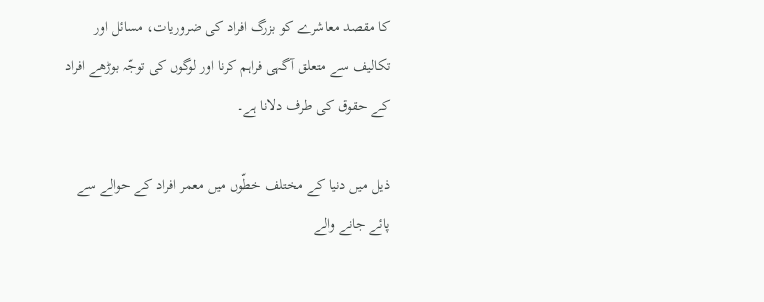کا مقصد معاشرے کو بزرگ افراد کی ضروریات، مسائل اور تکالیف سے متعلق آگہی فراہم کرنا اور لوگوں کی توجّہ بوڑھے افراد کے حقوق کی طرف دلانا ہے۔

ذیل میں دنیا کے مختلف خطّوں میں معمر افراد کے حوالے سے پائے جانے والے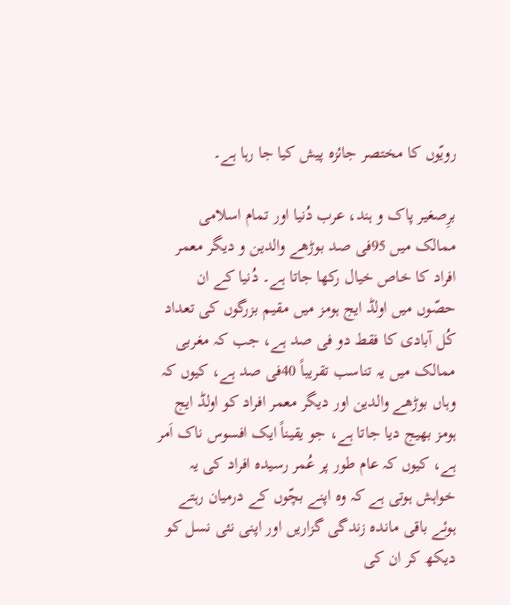رویّوں کا مختصر جائزہ پیش کیا جا رہا ہے۔

برِصغیر پاک و ہند، عرب دُنیا اور تمام اسلامی ممالک میں 95فی صد بوڑھے والدین و دیگر معمر افراد کا خاص خیال رکھا جاتا ہے۔ دُنیا کے ان حصّوں میں اولڈ ایج ہومز میں مقیم بزرگوں کی تعداد کُل آبادی کا فقط دو فی صد ہے، جب کہ مغربی ممالک میں یہ تناسب تقریباً 40فی صد ہے، کیوں کہ وہاں بوڑھے والدین اور دیگر معمر افراد کو اولڈ ایج ہومز بھیج دیا جاتا ہے، جو یقیناً ایک افسوس ناک اَمر ہے، کیوں کہ عام طور پر عُمر رسیدہ افراد کی یہ خواہش ہوتی ہے کہ وہ اپنے بچّوں کے درمیان رہتے ہوئے باقی ماندہ زندگی گزاریں اور اپنی نئی نسل کو دیکھ کر ان کی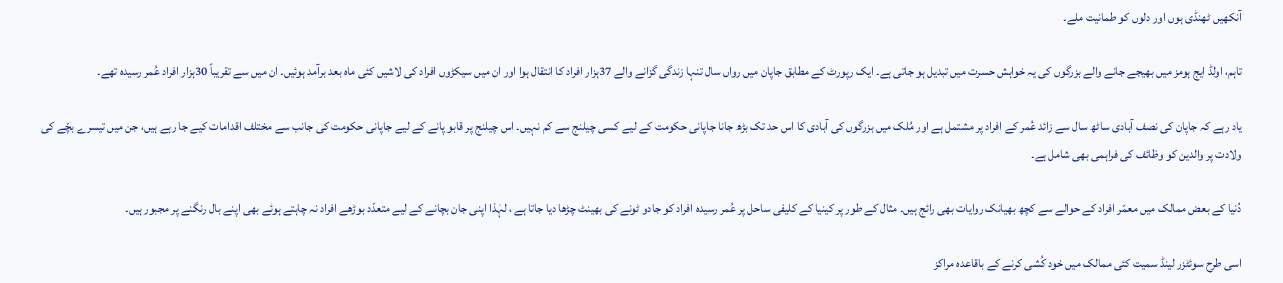آنکھیں ٹھنڈی ہوں اور دلوں کو طمانیت ملے۔

تاہم، اولڈ ایج ہومز میں بھیجے جانے والے بزرگوں کی یہ خواہش حسرت میں تبدیل ہو جاتی ہے۔ ایک رپورٹ کے مطابق جاپان میں رواں سال تنہا زندگی گزانے والے 37ہزار افراد کا انتقال ہوا اور ان میں سیکڑوں افراد کی لاشیں کئی ماہ بعد برآمد ہوئیں۔ ان میں سے تقریباً 30ہزار افراد عُمر رسیدہ تھے۔

یاد رہے کہ جاپان کی نصف آبادی ساٹھ سال سے زائد عُمر کے افراد پر مشتمل ہے اور مُلک میں بزرگوں کی آبادی کا اس حد تک بڑھ جانا جاپانی حکومت کے لیے کسی چیلنج سے کم نہیں۔ اس چیلنج پر قابو پانے کے لیے جاپانی حکومت کی جانب سے مختلف اقدامات کیے جا رہے ہیں، جن میں تیسرے بچّے کی ولادت پر والدین کو وظائف کی فراہمی بھی شامل ہے۔

دُنیا کے بعض ممالک میں معمّر افراد کے حوالے سے کچھ بھیانک روایات بھی رائج ہیں۔ مثال کے طور پر کینیا کے کلیفی ساحل پر عُمر رسیدہ افراد کو جادو ٹونے کی بھینٹ چڑھا دیا جاتا ہے ، لہٰذا اپنی جان بچانے کے لیے متعدّد بوڑھے افراد نہ چاہتے ہوئے بھی اپنے بال رنگنے پر مجبور ہیں۔

اسی طرح سوئٹزر لینڈ سمیت کئی ممالک میں خود کُشی کرنے کے باقاعدہ مراکز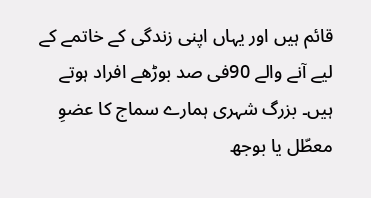قائم ہیں اور یہاں اپنی زندگی کے خاتمے کے لیے آنے والے 90فی صد بوڑھے افراد ہوتے ہیں۔ بزرگ شہری ہمارے سماج کا عضوِ معطّل یا بوجھ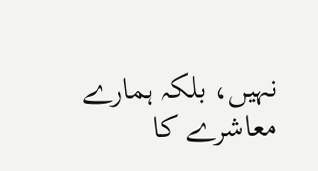نہیں، بلکہ ہمارے معاشرے کا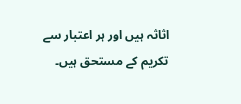اثاثہ ہیں اور ہر اعتبار سے تکریم کے مستحق ہیں۔